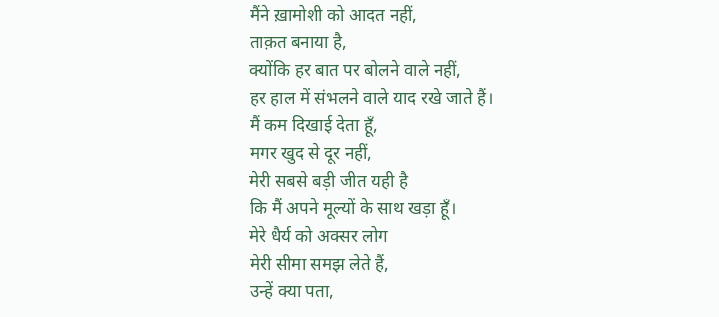मैंने ख़ामोशी को आदत नहीं,
ताक़त बनाया है,
क्योंकि हर बात पर बोलने वाले नहीं,
हर हाल में संभलने वाले याद रखे जाते हैं।
मैं कम दिखाई देता हूँ,
मगर खुद से दूर नहीं,
मेरी सबसे बड़ी जीत यही है
कि मैं अपने मूल्यों के साथ खड़ा हूँ।
मेरे धैर्य को अक्सर लोग
मेरी सीमा समझ लेते हैं,
उन्हें क्या पता,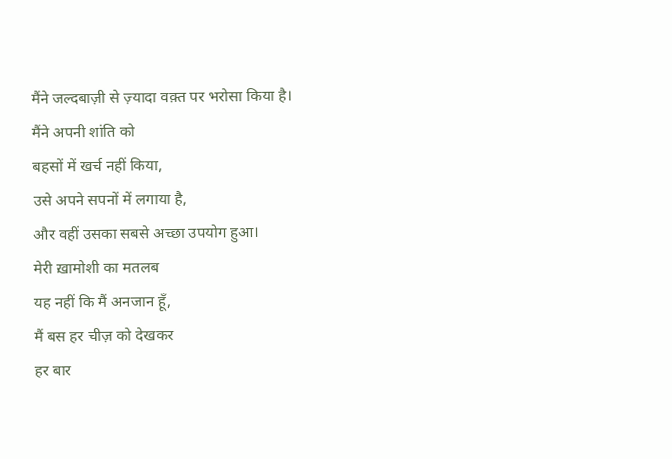मैंने जल्दबाज़ी से ज़्यादा वक़्त पर भरोसा किया है।
मैंने अपनी शांति को
बहसों में खर्च नहीं किया,
उसे अपने सपनों में लगाया है,
और वहीं उसका सबसे अच्छा उपयोग हुआ।
मेरी ख़ामोशी का मतलब
यह नहीं कि मैं अनजान हूँ,
मैं बस हर चीज़ को देखकर
हर बार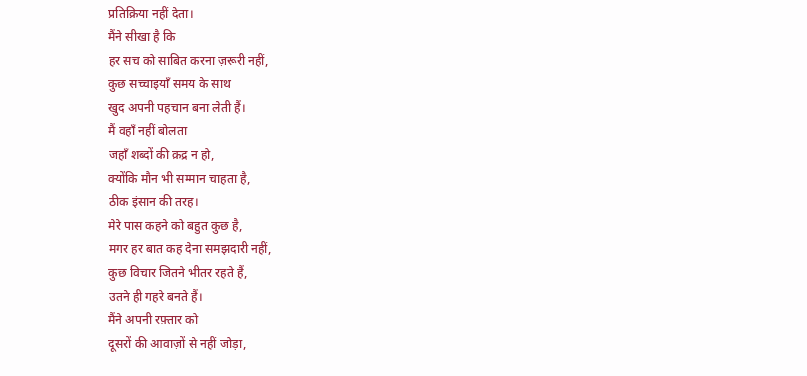प्रतिक्रिया नहीं देता।
मैंने सीखा है कि
हर सच को साबित करना ज़रूरी नहीं,
कुछ सच्चाइयाँ समय के साथ
खुद अपनी पहचान बना लेती हैं।
मैं वहाँ नहीं बोलता
जहाँ शब्दों की क़द्र न हो,
क्योंकि मौन भी सम्मान चाहता है,
ठीक इंसान की तरह।
मेरे पास कहने को बहुत कुछ है,
मगर हर बात कह देना समझदारी नहीं,
कुछ विचार जितने भीतर रहते हैं,
उतने ही गहरे बनते हैं।
मैंने अपनी रफ़्तार को
दूसरों की आवाज़ों से नहीं जोड़ा,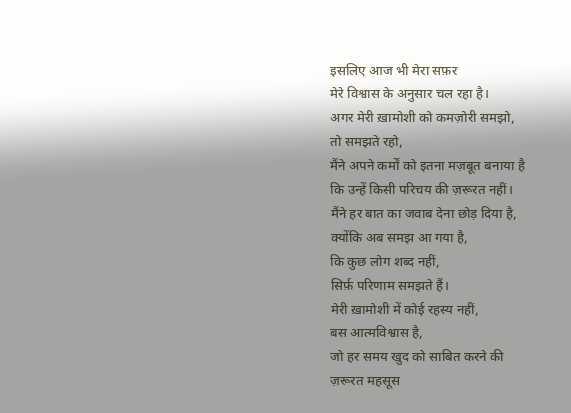इसलिए आज भी मेरा सफ़र
मेरे विश्वास के अनुसार चल रहा है।
अगर मेरी ख़ामोशी को कमज़ोरी समझो,
तो समझते रहो,
मैंने अपने कर्मों को इतना मज़बूत बनाया है
कि उन्हें किसी परिचय की ज़रूरत नहीं।
मैंने हर बात का जवाब देना छोड़ दिया है,
क्योंकि अब समझ आ गया है,
कि कुछ लोग शब्द नहीं,
सिर्फ़ परिणाम समझते हैं।
मेरी ख़ामोशी में कोई रहस्य नहीं,
बस आत्मविश्वास है,
जो हर समय खुद को साबित करने की
ज़रूरत महसूस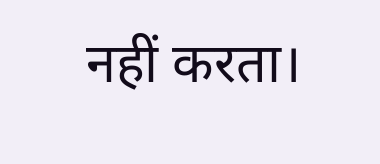नहीं करता।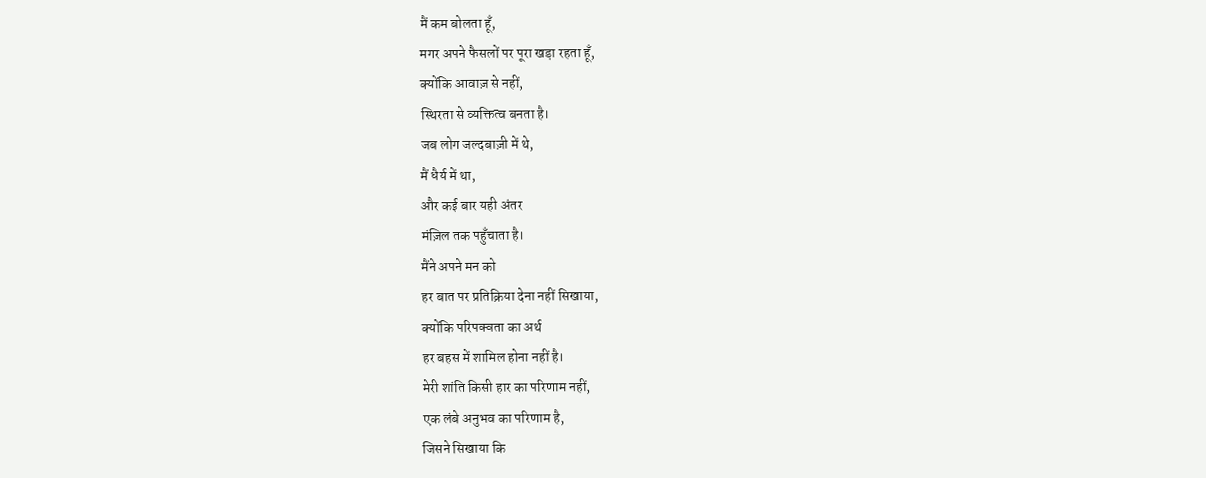मैं कम बोलता हूँ,
मगर अपने फैसलों पर पूरा खड़ा रहता हूँ,
क्योंकि आवाज़ से नहीं,
स्थिरता से व्यक्तित्व बनता है।
जब लोग जल्दबाज़ी में थे,
मैं धैर्य में था,
और कई बार यही अंतर
मंज़िल तक पहुँचाता है।
मैंने अपने मन को
हर बात पर प्रतिक्रिया देना नहीं सिखाया,
क्योंकि परिपक्वता का अर्थ
हर बहस में शामिल होना नहीं है।
मेरी शांति किसी हार का परिणाम नहीं,
एक लंबे अनुभव का परिणाम है,
जिसने सिखाया कि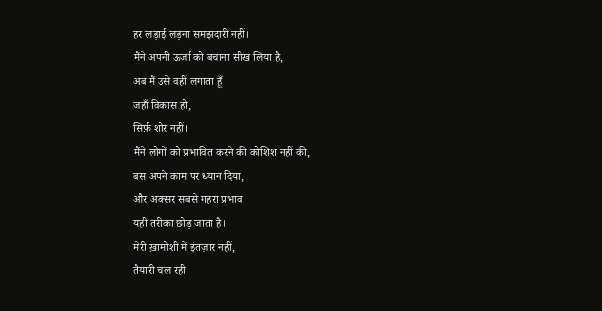हर लड़ाई लड़ना समझदारी नहीं।
मैंने अपनी ऊर्जा को बचाना सीख लिया है,
अब मैं उसे वहीं लगाता हूँ
जहाँ विकास हो,
सिर्फ़ शोर नहीं।
मैंने लोगों को प्रभावित करने की कोशिश नहीं की,
बस अपने काम पर ध्यान दिया,
और अक्सर सबसे गहरा प्रभाव
यही तरीका छोड़ जाता है।
मेरी ख़ामोशी में इंतज़ार नहीं,
तैयारी चल रही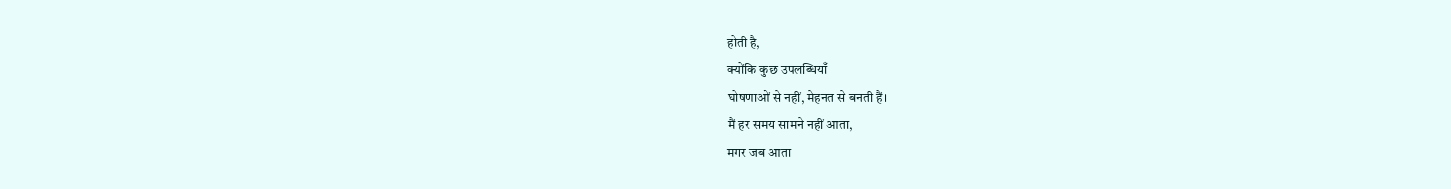होती है,
क्योंकि कुछ उपलब्धियाँ
घोषणाओं से नहीं, मेहनत से बनती हैं।
मैं हर समय सामने नहीं आता,
मगर जब आता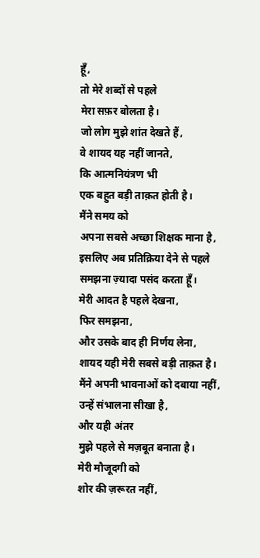हूँ,
तो मेरे शब्दों से पहले
मेरा सफ़र बोलता है।
जो लोग मुझे शांत देखते हैं,
वे शायद यह नहीं जानते,
कि आत्मनियंत्रण भी
एक बहुत बड़ी ताक़त होती है।
मैंने समय को
अपना सबसे अच्छा शिक्षक माना है,
इसलिए अब प्रतिक्रिया देने से पहले
समझना ज़्यादा पसंद करता हूँ।
मेरी आदत है पहले देखना,
फिर समझना,
और उसके बाद ही निर्णय लेना,
शायद यही मेरी सबसे बड़ी ताक़त है।
मैंने अपनी भावनाओं को दबाया नहीं,
उन्हें संभालना सीखा है,
और यही अंतर
मुझे पहले से मज़बूत बनाता है।
मेरी मौजूदगी को
शोर की ज़रूरत नहीं,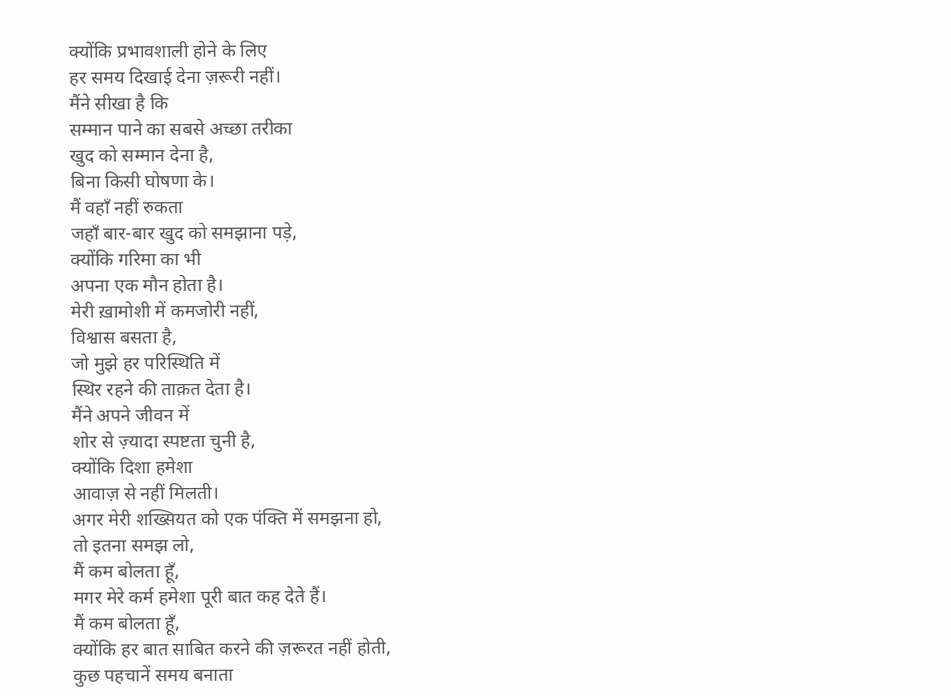क्योंकि प्रभावशाली होने के लिए
हर समय दिखाई देना ज़रूरी नहीं।
मैंने सीखा है कि
सम्मान पाने का सबसे अच्छा तरीका
खुद को सम्मान देना है,
बिना किसी घोषणा के।
मैं वहाँ नहीं रुकता
जहाँ बार-बार खुद को समझाना पड़े,
क्योंकि गरिमा का भी
अपना एक मौन होता है।
मेरी ख़ामोशी में कमजोरी नहीं,
विश्वास बसता है,
जो मुझे हर परिस्थिति में
स्थिर रहने की ताक़त देता है।
मैंने अपने जीवन में
शोर से ज़्यादा स्पष्टता चुनी है,
क्योंकि दिशा हमेशा
आवाज़ से नहीं मिलती।
अगर मेरी शख्सियत को एक पंक्ति में समझना हो,
तो इतना समझ लो,
मैं कम बोलता हूँ,
मगर मेरे कर्म हमेशा पूरी बात कह देते हैं।
मैं कम बोलता हूँ,
क्योंकि हर बात साबित करने की ज़रूरत नहीं होती,
कुछ पहचानें समय बनाता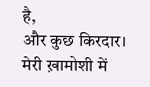है,
और कुछ किरदार।
मेरी ख़ामोशी में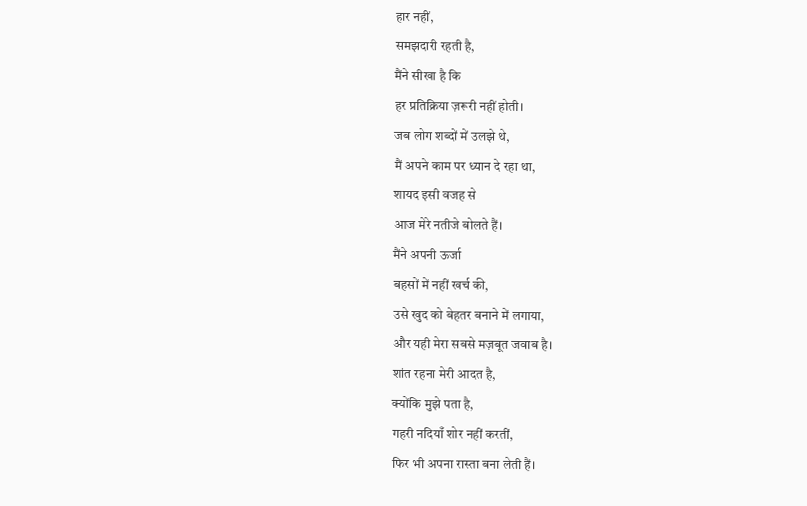हार नहीं,
समझदारी रहती है,
मैंने सीखा है कि
हर प्रतिक्रिया ज़रूरी नहीं होती।
जब लोग शब्दों में उलझे थे,
मैं अपने काम पर ध्यान दे रहा था,
शायद इसी वजह से
आज मेरे नतीजे बोलते हैं।
मैंने अपनी ऊर्जा
बहसों में नहीं खर्च की,
उसे खुद को बेहतर बनाने में लगाया,
और यही मेरा सबसे मज़बूत जवाब है।
शांत रहना मेरी आदत है,
क्योंकि मुझे पता है,
गहरी नदियाँ शोर नहीं करतीं,
फिर भी अपना रास्ता बना लेती हैं।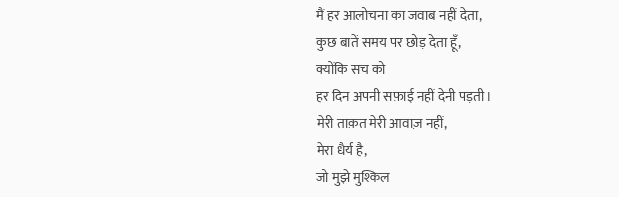मैं हर आलोचना का जवाब नहीं देता,
कुछ बातें समय पर छोड़ देता हूँ,
क्योंकि सच को
हर दिन अपनी सफ़ाई नहीं देनी पड़ती।
मेरी ताक़त मेरी आवाज़ नहीं,
मेरा धैर्य है,
जो मुझे मुश्किल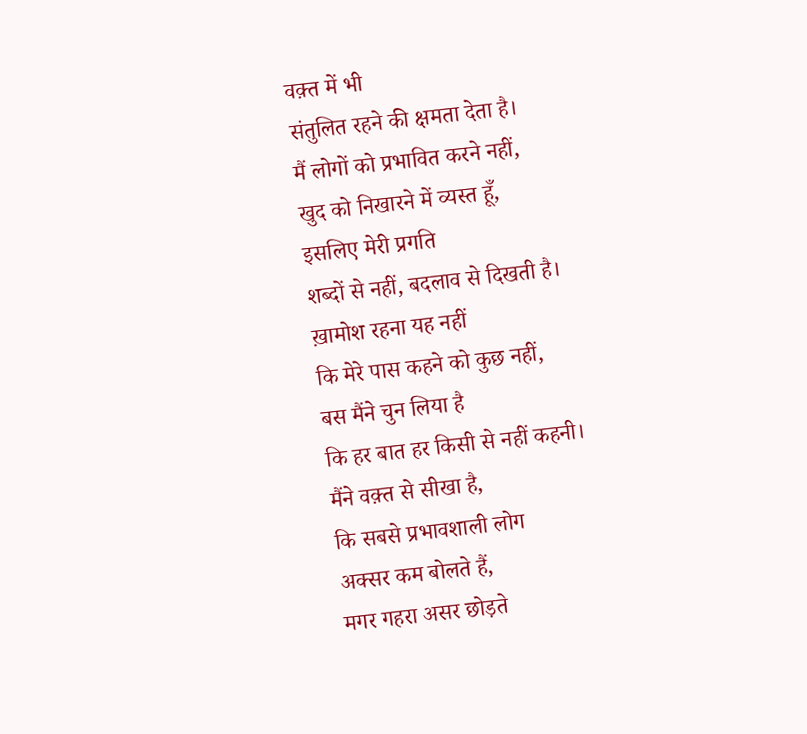वक़्त में भी
संतुलित रहने की क्षमता देता है।
मैं लोगों को प्रभावित करने नहीं,
खुद को निखारने में व्यस्त हूँ,
इसलिए मेरी प्रगति
शब्दों से नहीं, बदलाव से दिखती है।
ख़ामोश रहना यह नहीं
कि मेरे पास कहने को कुछ नहीं,
बस मैंने चुन लिया है
कि हर बात हर किसी से नहीं कहनी।
मैंने वक़्त से सीखा है,
कि सबसे प्रभावशाली लोग
अक्सर कम बोलते हैं,
मगर गहरा असर छोड़ते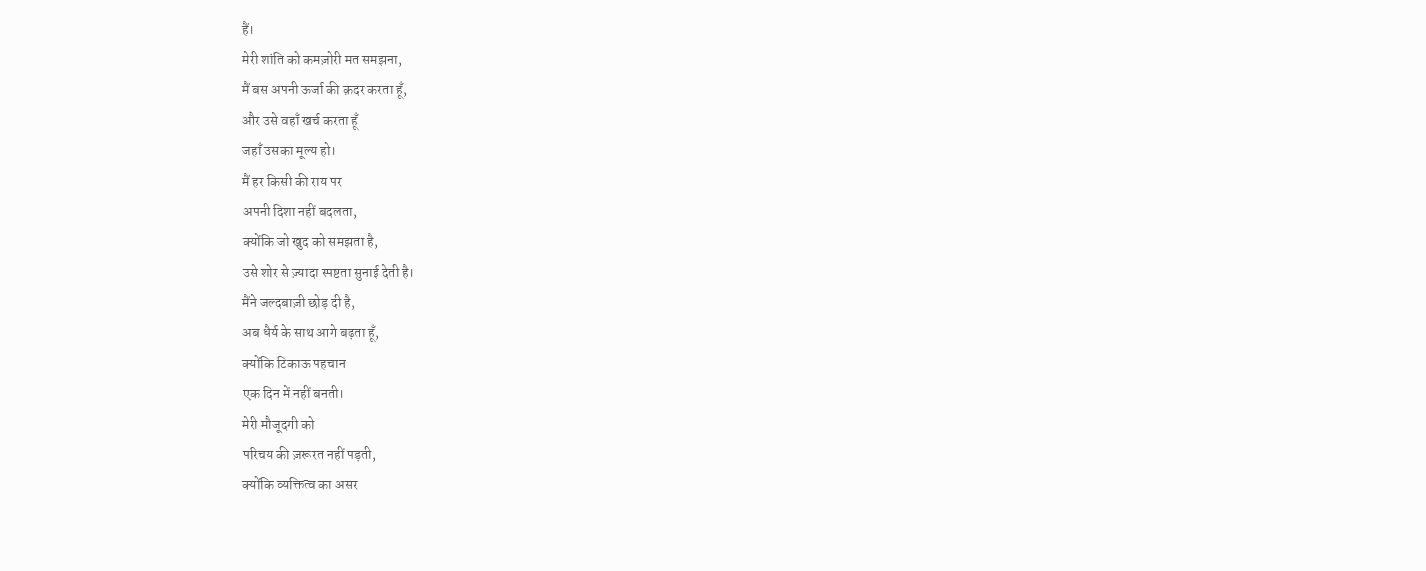हैं।
मेरी शांति को कमज़ोरी मत समझना,
मैं बस अपनी ऊर्जा की क़दर करता हूँ,
और उसे वहाँ खर्च करता हूँ
जहाँ उसका मूल्य हो।
मैं हर किसी की राय पर
अपनी दिशा नहीं बदलता,
क्योंकि जो खुद को समझता है,
उसे शोर से ज़्यादा स्पष्टता सुनाई देती है।
मैंने जल्दबाज़ी छोड़ दी है,
अब धैर्य के साथ आगे बढ़ता हूँ,
क्योंकि टिकाऊ पहचान
एक दिन में नहीं बनती।
मेरी मौजूदगी को
परिचय की ज़रूरत नहीं पड़ती,
क्योंकि व्यक्तित्व का असर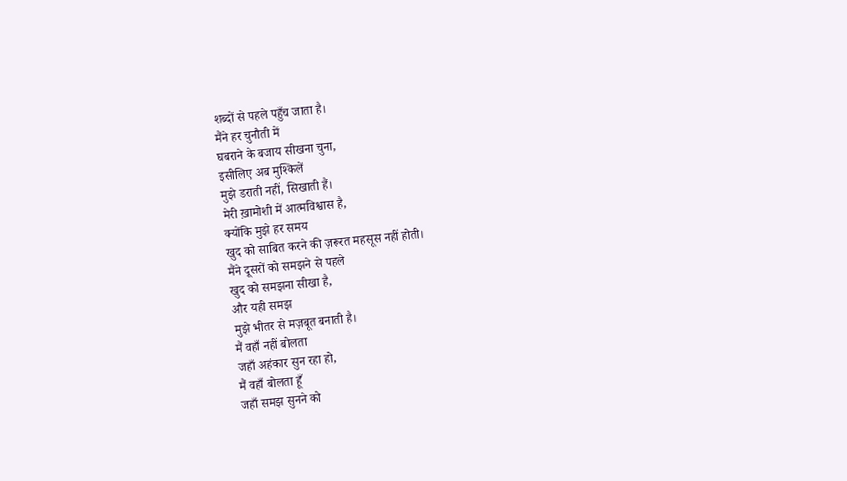शब्दों से पहले पहुँच जाता है।
मैंने हर चुनौती में
घबराने के बजाय सीखना चुना,
इसीलिए अब मुश्किलें
मुझे डराती नहीं, सिखाती हैं।
मेरी ख़ामोशी में आत्मविश्वास है,
क्योंकि मुझे हर समय
खुद को साबित करने की ज़रूरत महसूस नहीं होती।
मैंने दूसरों को समझने से पहले
खुद को समझना सीखा है,
और यही समझ
मुझे भीतर से मज़बूत बनाती है।
मैं वहाँ नहीं बोलता
जहाँ अहंकार सुन रहा हो,
मैं वहाँ बोलता हूँ
जहाँ समझ सुनने को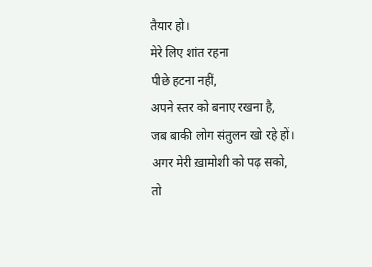तैयार हो।
मेरे लिए शांत रहना
पीछे हटना नहीं,
अपने स्तर को बनाए रखना है,
जब बाकी लोग संतुलन खो रहे हों।
अगर मेरी ख़ामोशी को पढ़ सको,
तो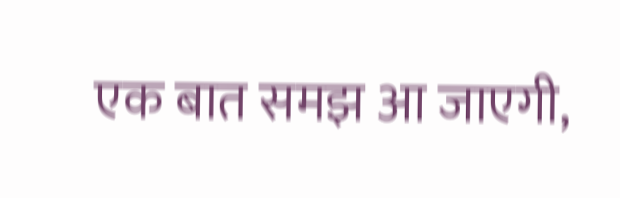एक बात समझ आ जाएगी,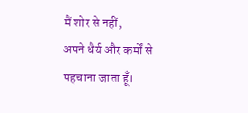मैं शोर से नहीं,
अपने धैर्य और कर्मों से पहचाना जाता हूँ।